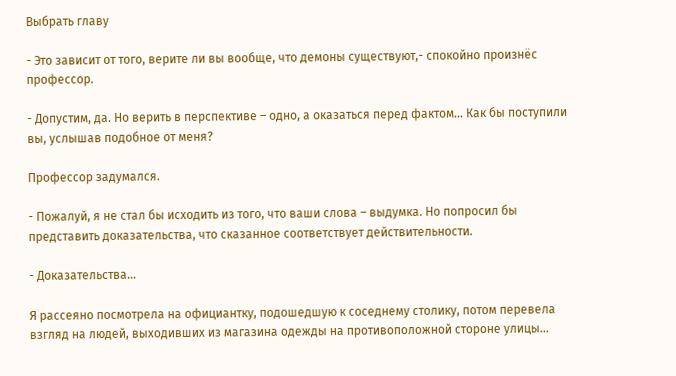Выбрать главу

- Это зависит от того, верите ли вы вообще, что демоны существуют,- спокойно произнёс профессор.

- Допустим, да. Но верить в перспективе – одно, а оказаться перед фактом… Как бы поступили вы, услышав подобное от меня?

Профессор задумался.

- Пожалуй, я не стал бы исходить из того, что ваши слова – выдумка. Но попросил бы представить доказательства, что сказанное соответствует действительности.

- Доказательства…

Я рассеяно посмотрела на официантку, подошедшую к соседнему столику, потом перевела взгляд на людей, выходивших из магазина одежды на противоположной стороне улицы…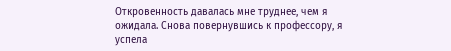Откровенность давалась мне труднее, чем я ожидала. Снова повернувшись к профессору, я успела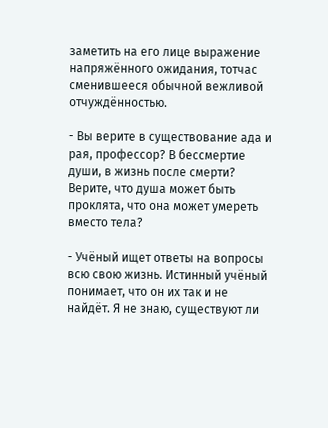заметить на его лице выражение напряжённого ожидания, тотчас сменившееся обычной вежливой отчуждённостью.

- Вы верите в существование ада и рая, профессор? В бессмертие души, в жизнь после смерти? Верите, что душа может быть проклята, что она может умереть вместо тела?

- Учёный ищет ответы на вопросы всю свою жизнь. Истинный учёный понимает, что он их так и не найдёт. Я не знаю, существуют ли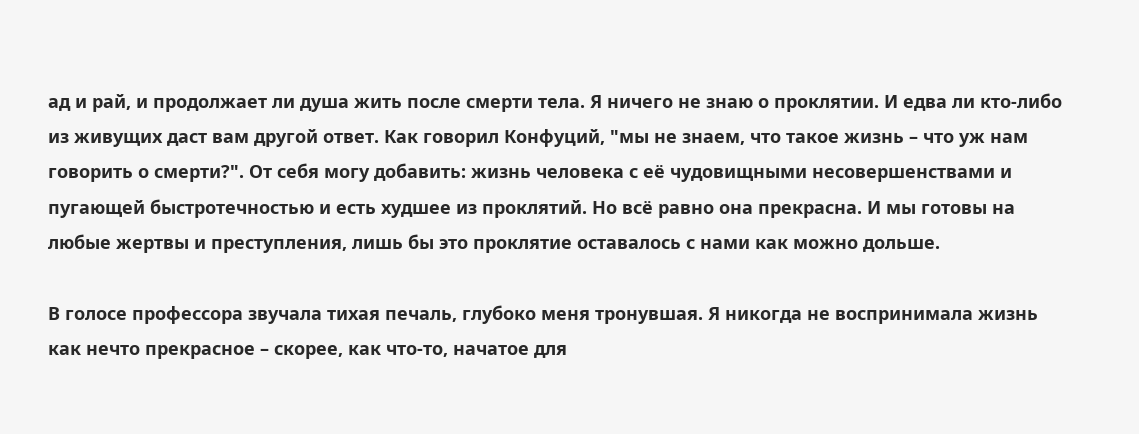ад и рай, и продолжает ли душа жить после смерти тела. Я ничего не знаю о проклятии. И едва ли кто-либо из живущих даст вам другой ответ. Как говорил Конфуций, "мы не знаем, что такое жизнь – что уж нам говорить о смерти?". От себя могу добавить: жизнь человека с её чудовищными несовершенствами и пугающей быстротечностью и есть худшее из проклятий. Но всё равно она прекрасна. И мы готовы на любые жертвы и преступления, лишь бы это проклятие оставалось с нами как можно дольше.

В голосе профессора звучала тихая печаль, глубоко меня тронувшая. Я никогда не воспринимала жизнь как нечто прекрасное – скорее, как что-то, начатое для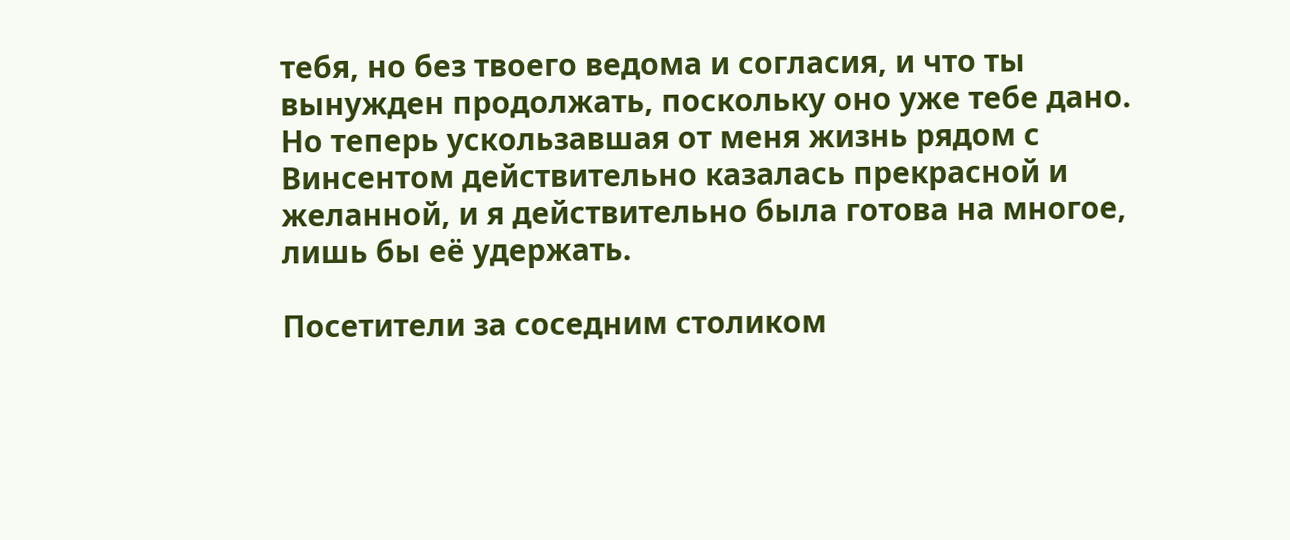тебя, но без твоего ведома и согласия, и что ты вынужден продолжать, поскольку оно уже тебе дано. Но теперь ускользавшая от меня жизнь рядом с Винсентом действительно казалась прекрасной и желанной, и я действительно была готова на многое, лишь бы её удержать.

Посетители за соседним столиком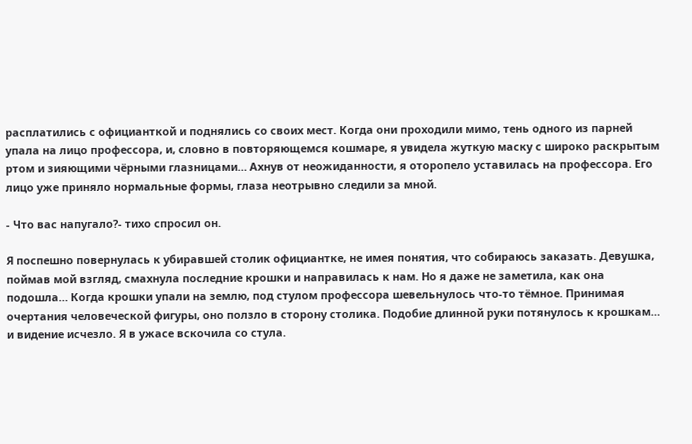расплатились с официанткой и поднялись со своих мест. Когда они проходили мимо, тень одного из парней упала на лицо профессора, и, словно в повторяющемся кошмаре, я увидела жуткую маску с широко раскрытым ртом и зияющими чёрными глазницами… Ахнув от неожиданности, я оторопело уставилась на профессора. Его лицо уже приняло нормальные формы, глаза неотрывно следили за мной.

- Что вас напугало?- тихо спросил он.

Я поспешно повернулась к убиравшей столик официантке, не имея понятия, что собираюсь заказать. Девушка, поймав мой взгляд, смахнула последние крошки и направилась к нам. Но я даже не заметила, как она подошла… Когда крошки упали на землю, под стулом профессора шевельнулось что-то тёмное. Принимая очертания человеческой фигуры, оно ползло в сторону столика. Подобие длинной руки потянулось к крошкам… и видение исчезло. Я в ужасе вскочила со стула.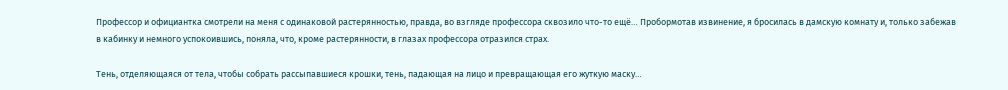Профессор и официантка смотрели на меня с одинаковой растерянностью, правда, во взгляде профессора сквозило что-то ещё… Пробормотав извинение, я бросилась в дамскую комнату и, только забежав в кабинку и немного успокоившись, поняла, что, кроме растерянности, в глазах профессора отразился страх.

Тень, отделяющаяся от тела, чтобы собрать рассыпавшиеся крошки, тень, падающая на лицо и превращающая его жуткую маску…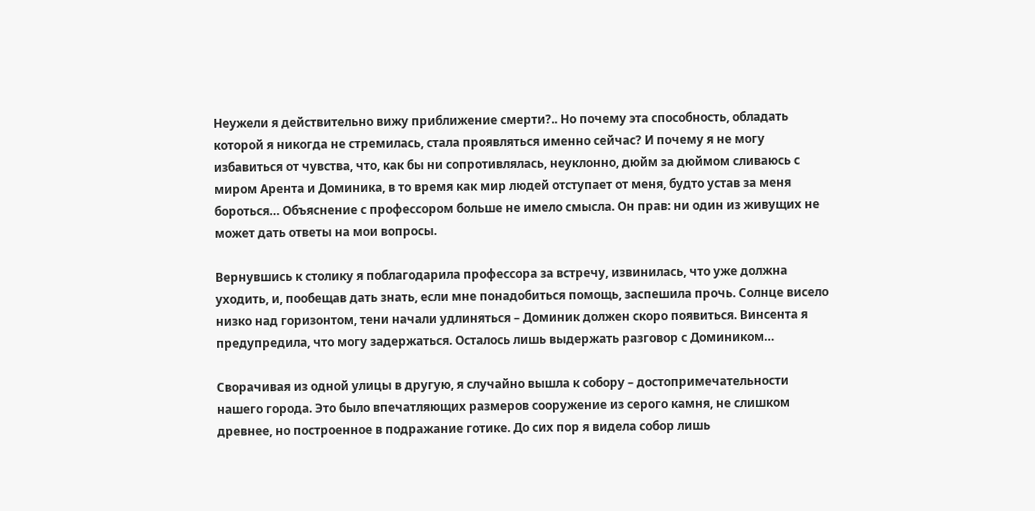Неужели я действительно вижу приближение смерти?.. Но почему эта способность, обладать которой я никогда не стремилась, стала проявляться именно сейчас? И почему я не могу избавиться от чувства, что, как бы ни сопротивлялась, неуклонно, дюйм за дюймом сливаюсь с миром Арента и Доминика, в то время как мир людей отступает от меня, будто устав за меня бороться… Объяснение с профессором больше не имело смысла. Он прав: ни один из живущих не может дать ответы на мои вопросы.

Вернувшись к столику я поблагодарила профессора за встречу, извинилась, что уже должна уходить, и, пообещав дать знать, если мне понадобиться помощь, заспешила прочь. Солнце висело низко над горизонтом, тени начали удлиняться – Доминик должен скоро появиться. Винсента я предупредила, что могу задержаться. Осталось лишь выдержать разговор с Домиником…

Сворачивая из одной улицы в другую, я случайно вышла к собору – достопримечательности нашего города. Это было впечатляющих размеров сооружение из серого камня, не слишком древнее, но построенное в подражание готике. До сих пор я видела собор лишь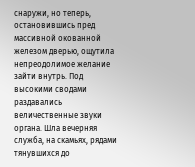снаружи, но теперь, остановившись пред массивной окованной железом дверью, ощутила непреодолимое желание зайти внутрь. Под высокими сводами раздавались величественные звуки органа. Шла вечерняя служба, на скамьях, рядами тянувшихся до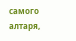самого алтаря,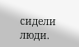сидели люди.